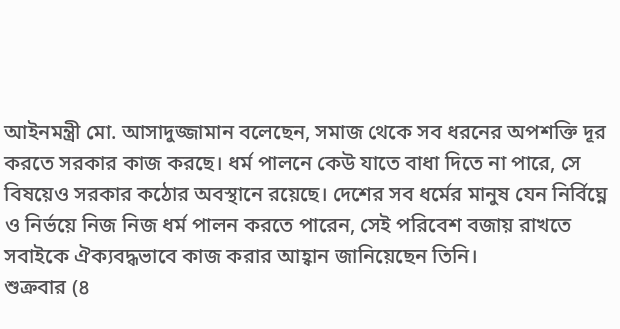আইনমন্ত্রী মো. আসাদুজ্জামান বলেছেন, সমাজ থেকে সব ধরনের অপশক্তি দূর করতে সরকার কাজ করছে। ধর্ম পালনে কেউ যাতে বাধা দিতে না পারে, সে বিষয়েও সরকার কঠোর অবস্থানে রয়েছে। দেশের সব ধর্মের মানুষ যেন নির্বিঘ্নে ও নির্ভয়ে নিজ নিজ ধর্ম পালন করতে পারেন, সেই পরিবেশ বজায় রাখতে সবাইকে ঐক্যবদ্ধভাবে কাজ করার আহ্বান জানিয়েছেন তিনি।
শুক্রবার (৪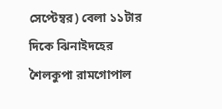সেপ্টেম্বর) বেলা ১১টার দিকে ঝিনাইদহের শৈলকুপা রামগোপাল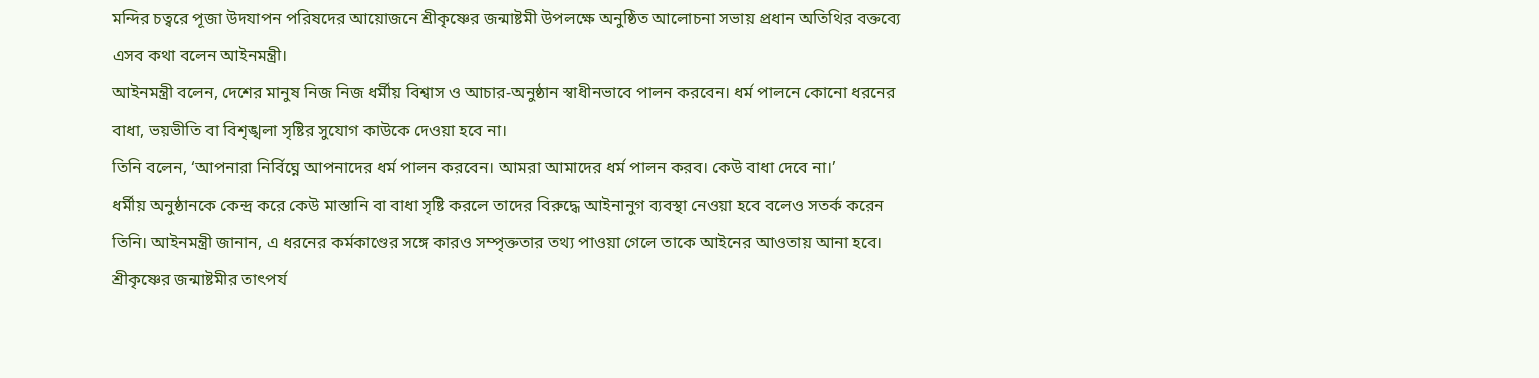মন্দির চত্বরে পূজা উদযাপন পরিষদের আয়োজনে শ্রীকৃষ্ণের জন্মাষ্টমী উপলক্ষে অনুষ্ঠিত আলোচনা সভায় প্রধান অতিথির বক্তব্যে এসব কথা বলেন আইনমন্ত্রী।
আইনমন্ত্রী বলেন, দেশের মানুষ নিজ নিজ ধর্মীয় বিশ্বাস ও আচার-অনুষ্ঠান স্বাধীনভাবে পালন করবেন। ধর্ম পালনে কোনো ধরনের বাধা, ভয়ভীতি বা বিশৃঙ্খলা সৃষ্টির সুযোগ কাউকে দেওয়া হবে না।
তিনি বলেন, ‘আপনারা নির্বিঘ্নে আপনাদের ধর্ম পালন করবেন। আমরা আমাদের ধর্ম পালন করব। কেউ বাধা দেবে না।’
ধর্মীয় অনুষ্ঠানকে কেন্দ্র করে কেউ মাস্তানি বা বাধা সৃষ্টি করলে তাদের বিরুদ্ধে আইনানুগ ব্যবস্থা নেওয়া হবে বলেও সতর্ক করেন তিনি। আইনমন্ত্রী জানান, এ ধরনের কর্মকাণ্ডের সঙ্গে কারও সম্পৃক্ততার তথ্য পাওয়া গেলে তাকে আইনের আওতায় আনা হবে।
শ্রীকৃষ্ণের জন্মাষ্টমীর তাৎপর্য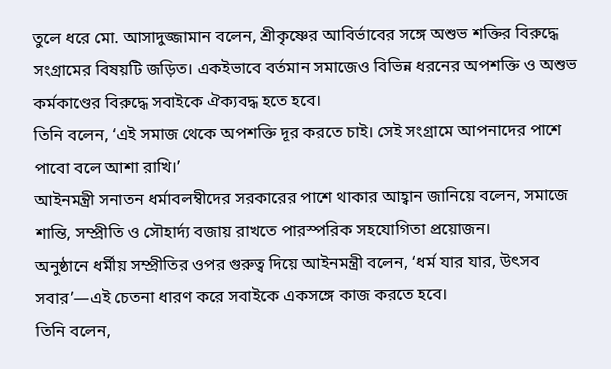তুলে ধরে মো. আসাদুজ্জামান বলেন, শ্রীকৃষ্ণের আবির্ভাবের সঙ্গে অশুভ শক্তির বিরুদ্ধে সংগ্রামের বিষয়টি জড়িত। একইভাবে বর্তমান সমাজেও বিভিন্ন ধরনের অপশক্তি ও অশুভ কর্মকাণ্ডের বিরুদ্ধে সবাইকে ঐক্যবদ্ধ হতে হবে।
তিনি বলেন, ‘এই সমাজ থেকে অপশক্তি দূর করতে চাই। সেই সংগ্রামে আপনাদের পাশে পাবো বলে আশা রাখি।’
আইনমন্ত্রী সনাতন ধর্মাবলম্বীদের সরকারের পাশে থাকার আহ্বান জানিয়ে বলেন, সমাজে শান্তি, সম্প্রীতি ও সৌহার্দ্য বজায় রাখতে পারস্পরিক সহযোগিতা প্রয়োজন।
অনুষ্ঠানে ধর্মীয় সম্প্রীতির ওপর গুরুত্ব দিয়ে আইনমন্ত্রী বলেন, ‘ধর্ম যার যার, উৎসব সবার’—এই চেতনা ধারণ করে সবাইকে একসঙ্গে কাজ করতে হবে।
তিনি বলেন,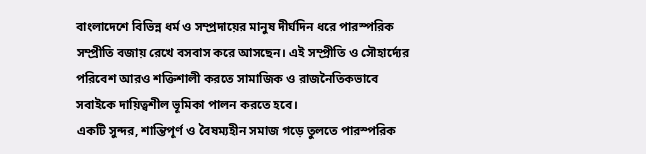বাংলাদেশে বিভিন্ন ধর্ম ও সম্প্রদায়ের মানুষ দীর্ঘদিন ধরে পারস্পরিক সম্প্রীতি বজায় রেখে বসবাস করে আসছেন। এই সম্প্রীতি ও সৌহার্দ্যের পরিবেশ আরও শক্তিশালী করতে সামাজিক ও রাজনৈতিকভাবে সবাইকে দায়িত্বশীল ভূমিকা পালন করতে হবে।
একটি সুন্দর, শান্তিপূর্ণ ও বৈষম্যহীন সমাজ গড়ে তুলতে পারস্পরিক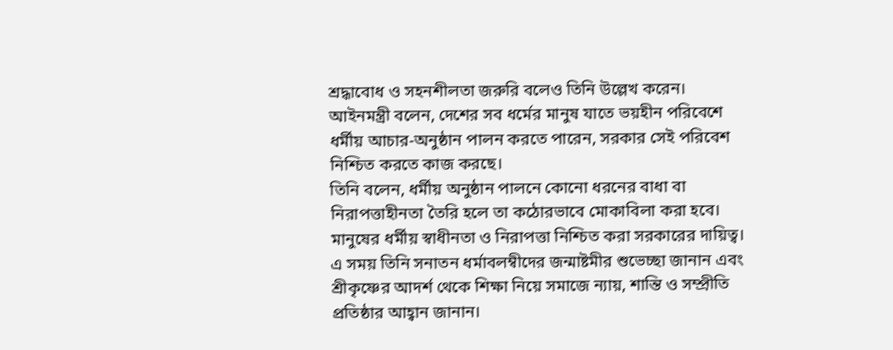শ্রদ্ধাবোধ ও সহনশীলতা জরুরি বলেও তিনি উল্লেখ করেন।
আইনমন্ত্রী বলেন, দেশের সব ধর্মের মানুষ যাতে ভয়হীন পরিবেশে ধর্মীয় আচার-অনুষ্ঠান পালন করতে পারেন, সরকার সেই পরিবেশ নিশ্চিত করতে কাজ করছে।
তিনি বলেন, ধর্মীয় অনুষ্ঠান পালনে কোনো ধরনের বাধা বা নিরাপত্তাহীনতা তৈরি হলে তা কঠোরভাবে মোকাবিলা করা হবে। মানুষের ধর্মীয় স্বাধীনতা ও নিরাপত্তা নিশ্চিত করা সরকারের দায়িত্ব।
এ সময় তিনি সনাতন ধর্মাবলম্বীদের জন্মাষ্টমীর শুভেচ্ছা জানান এবং শ্রীকৃষ্ণের আদর্শ থেকে শিক্ষা নিয়ে সমাজে ন্যায়, শান্তি ও সম্প্রীতি প্রতিষ্ঠার আহ্বান জানান।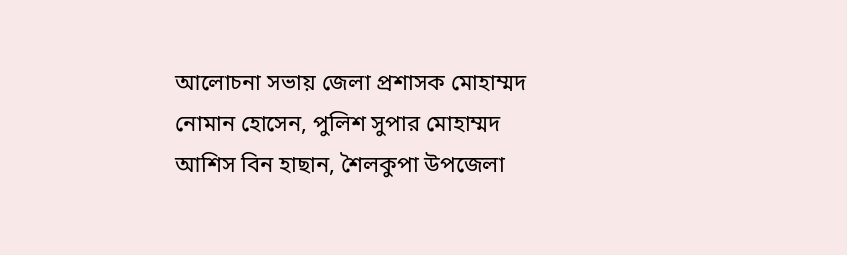আলোচনা সভায় জেলা প্রশাসক মোহাম্মদ নোমান হোসেন, পুলিশ সুপার মোহাম্মদ আশিস বিন হাছান, শৈলকুপা উপজেলা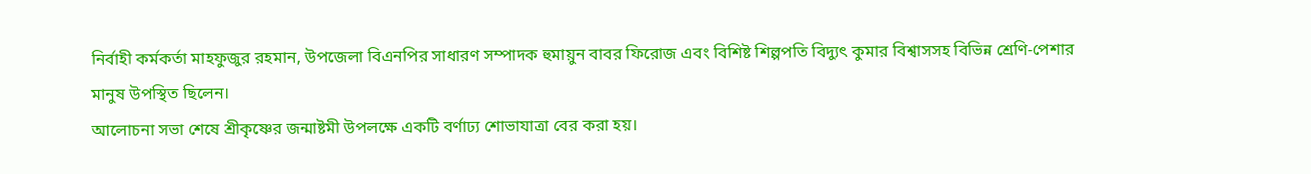নির্বাহী কর্মকর্তা মাহফুজুর রহমান, উপজেলা বিএনপির সাধারণ সম্পাদক হুমায়ুন বাবর ফিরোজ এবং বিশিষ্ট শিল্পপতি বিদ্যুৎ কুমার বিশ্বাসসহ বিভিন্ন শ্রেণি-পেশার মানুষ উপস্থিত ছিলেন।
আলোচনা সভা শেষে শ্রীকৃষ্ণের জন্মাষ্টমী উপলক্ষে একটি বর্ণাঢ্য শোভাযাত্রা বের করা হয়।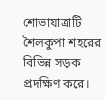শোভাযাত্রাটি শৈলকুপা শহরের বিভিন্ন সড়ক প্রদক্ষিণ করে।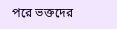পরে ভক্তদের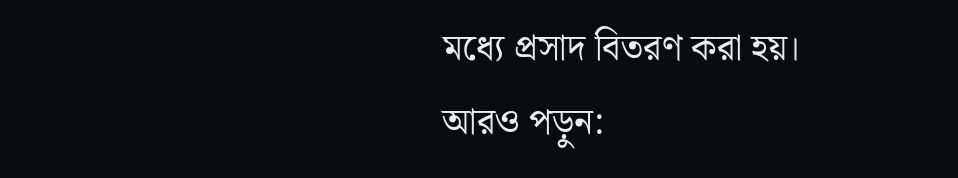মধ্যে প্রসাদ বিতরণ করা হয়।
আরও পড়ুন: